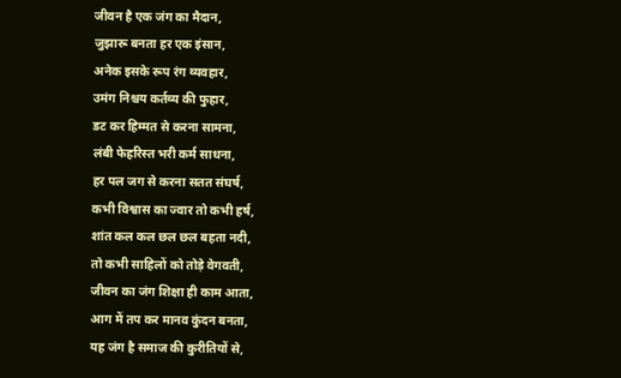जीवन है एक जंग का मैदान,
जुझारू बनता हर एक इंसान,
अनेक इसके रूप रंग व्यवहार,
उमंग निश्चय कर्तव्य की फुहार,
डट कर हिम्मत से करना सामना,
लंबी फेहरिस्त भरी कर्म साधना,
हर पल जग से करना सतत संघर्ष,
कभी विश्वास का ज्वार तो कभी हर्ष,
शांत कल कल छल छल बहता नदी,
तो कभी साहिलों को तोड़े वेगवती,
जीवन का जंग शिक्षा ही काम आता,
आग में तप कर मानव कुंदन बनता,
यह जंग है समाज की कुरीतियों से,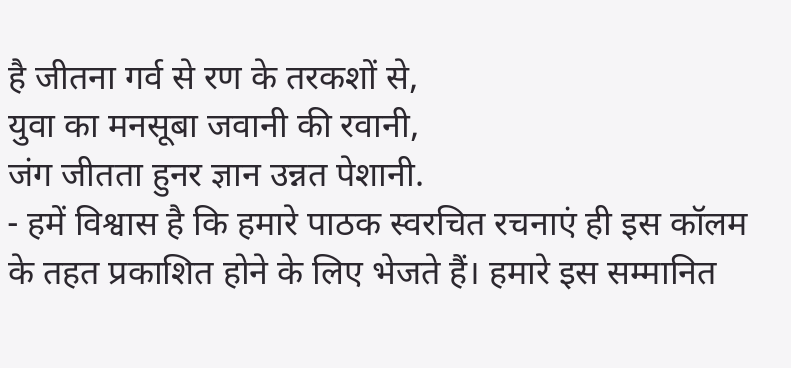है जीतना गर्व से रण के तरकशों से,
युवा का मनसूबा जवानी की रवानी,
जंग जीतता हुनर ज्ञान उन्नत पेशानी.
- हमें विश्वास है कि हमारे पाठक स्वरचित रचनाएं ही इस कॉलम के तहत प्रकाशित होने के लिए भेजते हैं। हमारे इस सम्मानित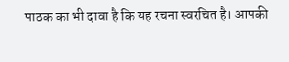पाठक का भी दावा है कि यह रचना स्वरचित है। आपकी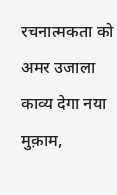रचनात्मकता को अमर उजाला काव्य देगा नया मुक़ाम,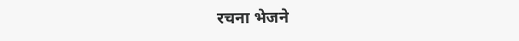रचना भेजने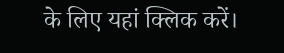के लिए यहां क्लिक करें।